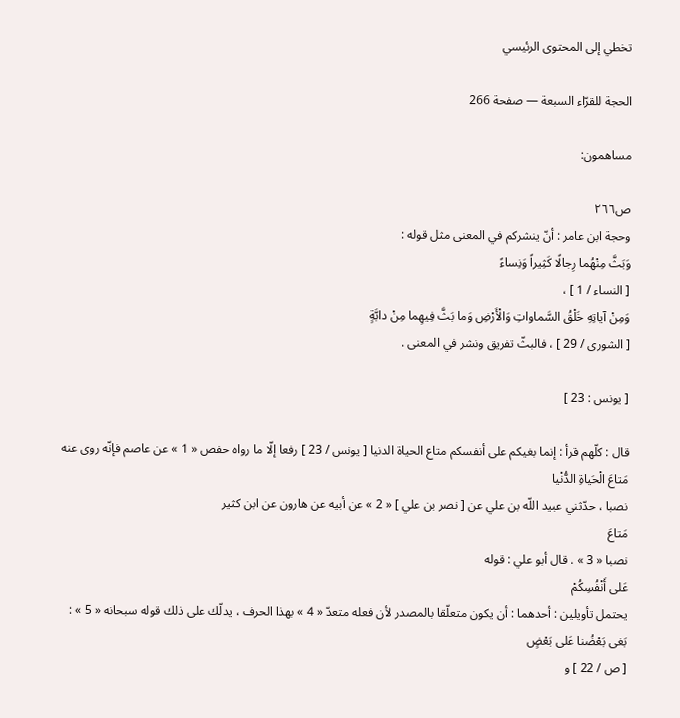تخطي إلى المحتوى الرئيسي

الحجة للقرّاء السبعة — صفحة 266

مساهمون:

ص٢٦٦
وحجة ابن عامر : أنّ ينشركم في المعنى مثل قوله :
وَبَثَّ مِنْهُما رِجالًا كَثِيراً وَنِساءً
[ النساء / 1 ] ،
وَمِنْ آياتِهِ خَلْقُ السَّماواتِ وَالْأَرْضِ وَما بَثَّ فِيهِما مِنْ دابَّةٍ
[ الشورى / 29 ] ، فالبثّ تفريق ونشر في المعنى .

[ يونس : 23 ]

قال : كلّهم قرأ : إنما بغيكم على أنفسكم متاع الحياة الدنيا [ يونس / 23 ] رفعا إلّا ما رواه حفص « 1 » عن عاصم فإنّه روى عنه
مَتاعَ الْحَياةِ الدُّنْيا
نصبا ، حدّثني عبيد اللّه بن علي عن [ نصر بن علي ] « 2 » عن أبيه عن هارون عن ابن كثير
مَتاعَ
نصبا « 3 » . قال أبو علي : قوله
عَلى أَنْفُسِكُمْ
يحتمل تأويلين : أحدهما : أن يكون متعلّقا بالمصدر لأن فعله متعدّ « 4 » بهذا الحرف ، يدلّك على ذلك قوله سبحانه « 5 » :
بَغى بَعْضُنا عَلى بَعْضٍ
[ ص / 22 ] و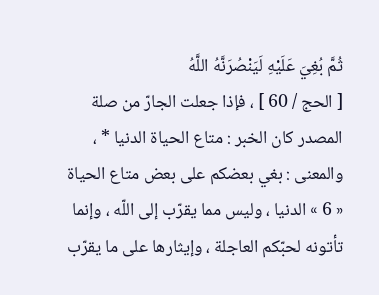ثُمَّ بُغِيَ عَلَيْهِ لَيَنْصُرَنَّهُ اللَّهُ
[ الحج / 60 ] ، فإذا جعلت الجارّ من صلة المصدر كان الخبر : متاع الحياة الدنيا * ، والمعنى : بغي بعضكم على بعض متاع الحياة « 6 » الدنيا ، وليس مما يقرّب إلى اللّه ، وإنما تأتونه لحبّكم العاجلة ، وإيثارها على ما يقرّب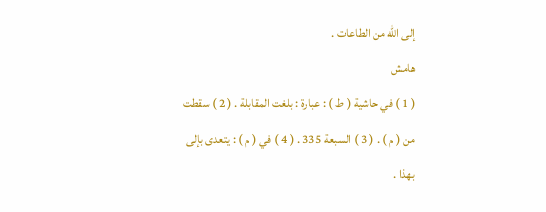إلى اللّه من الطاعات .
هامش
( 1 ) في حاشية ( ط ) : عبارة : بلغت المقابلة . ( 2 ) سقطت من ( م ) . ( 3 ) السبعة 335 . ( 4 ) في ( م ) : يتعدى بإلى بهذا .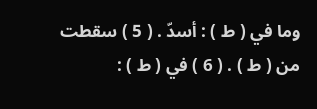وما في ( ط ) : أسدّ . ( 5 ) سقطت من ( ط ) . ( 6 ) في ( ط ) :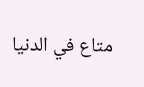متاع في الدنيا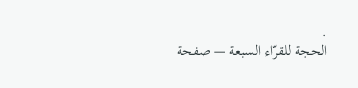.
الحجة للقرّاء السبعة — صفحة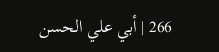266 | أبي علي الحسن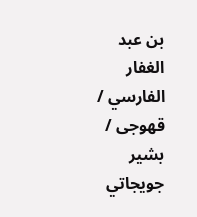بن عبد الغفار الفارسي / قهوجى / بشير جويجاتي